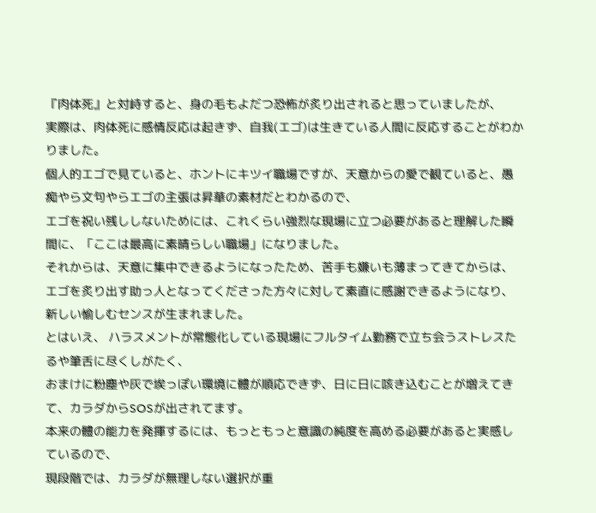『肉体死』と対峙すると、身の毛もよだつ恐怖が炙り出されると思っていましたが、
実際は、肉体死に感情反応は起きず、自我(エゴ)は生きている人間に反応することがわかりました。
個人的エゴで見ていると、ホントにキツイ職場ですが、天意からの愛で観ていると、愚痴やら文句やらエゴの主張は昇華の素材だとわかるので、
エゴを祝い残ししないためには、これくらい強烈な現場に立つ必要があると理解した瞬間に、「ここは最高に素晴らしい職場」になりました。
それからは、天意に集中できるようになったため、苦手も嫌いも薄まってきてからは、
エゴを炙り出す助っ人となってくださった方々に対して素直に感謝できるようになり、新しい愉しむセンスが生まれました。
とはいえ、 ハラスメントが常態化している現場にフルタイム勤務で立ち会うストレスたるや筆舌に尽くしがたく、
おまけに粉塵や灰で埃っぽい環境に體が順応できず、日に日に咳き込むことが増えてきて、カラダからSOSが出されてます。
本来の體の能力を発揮するには、もっともっと意識の純度を高める必要があると実感しているので、
現段階では、カラダが無理しない選択が重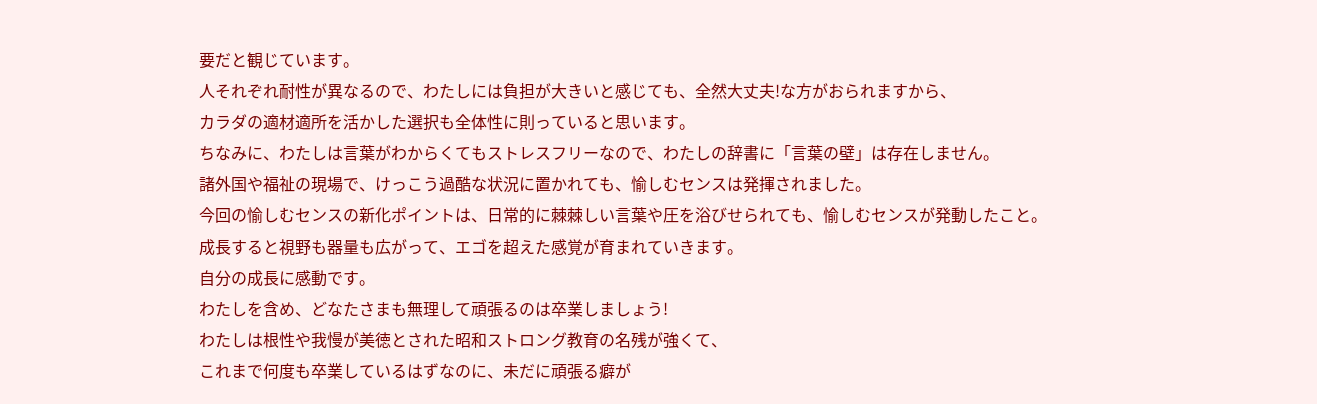要だと観じています。
人それぞれ耐性が異なるので、わたしには負担が大きいと感じても、全然大丈夫!な方がおられますから、
カラダの適材適所を活かした選択も全体性に則っていると思います。
ちなみに、わたしは言葉がわからくてもストレスフリーなので、わたしの辞書に「言葉の壁」は存在しません。
諸外国や福祉の現場で、けっこう過酷な状況に置かれても、愉しむセンスは発揮されました。
今回の愉しむセンスの新化ポイントは、日常的に棘棘しい言葉や圧を浴びせられても、愉しむセンスが発動したこと。
成長すると視野も器量も広がって、エゴを超えた感覚が育まれていきます。
自分の成長に感動です。
わたしを含め、どなたさまも無理して頑張るのは卒業しましょう!
わたしは根性や我慢が美徳とされた昭和ストロング教育の名残が強くて、
これまで何度も卒業しているはずなのに、未だに頑張る癖が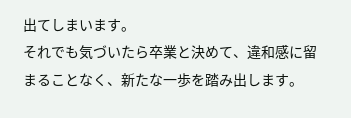出てしまいます。
それでも気づいたら卒業と決めて、違和感に留まることなく、新たな一歩を踏み出します。